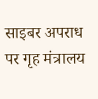साइबर अपराध पर गृह मंत्रालय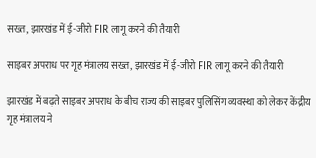सख्त, झारखंड में ई-जीरो FIR लागू करने की तैयारी

साइबर अपराध पर गृह मंत्रालय सख्त, झारखंड में ई-जीरो FIR लागू करने की तैयारी

झारखंड में बढ़ते साइबर अपराध के बीच राज्य की साइबर पुलिसिंग व्यवस्था को लेकर केंद्रीय गृह मंत्रालय ने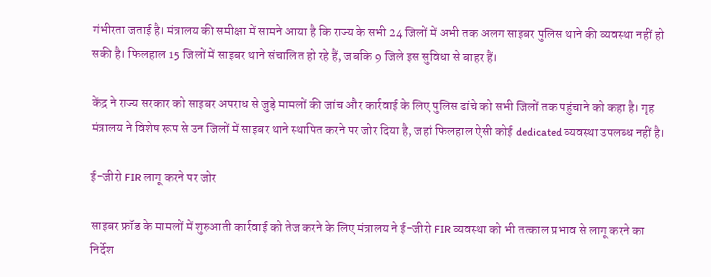गंभीरता जताई है। मंत्रालय की समीक्षा में सामने आया है कि राज्य के सभी 24 जिलों में अभी तक अलग साइबर पुलिस थाने की व्यवस्था नहीं हो सकी है। फिलहाल 15 जिलों में साइबर थाने संचालित हो रहे हैं, जबकि 9 जिले इस सुविधा से बाहर हैं।

केंद्र ने राज्य सरकार को साइबर अपराध से जुड़े मामलों की जांच और कार्रवाई के लिए पुलिस ढांचे को सभी जिलों तक पहुंचाने को कहा है। गृह मंत्रालय ने विशेष रूप से उन जिलों में साइबर थाने स्थापित करने पर जोर दिया है, जहां फिलहाल ऐसी कोई dedicated व्यवस्था उपलब्ध नहीं है।

ई-जीरो FIR लागू करने पर जोर

साइबर फ्रॉड के मामलों में शुरुआती कार्रवाई को तेज करने के लिए मंत्रालय ने ई-जीरो FIR व्यवस्था को भी तत्काल प्रभाव से लागू करने का निर्देश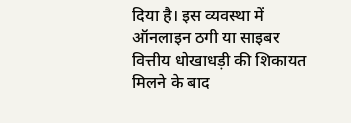दिया है। इस व्यवस्था में ऑनलाइन ठगी या साइबर वित्तीय धोखाधड़ी की शिकायत मिलने के बाद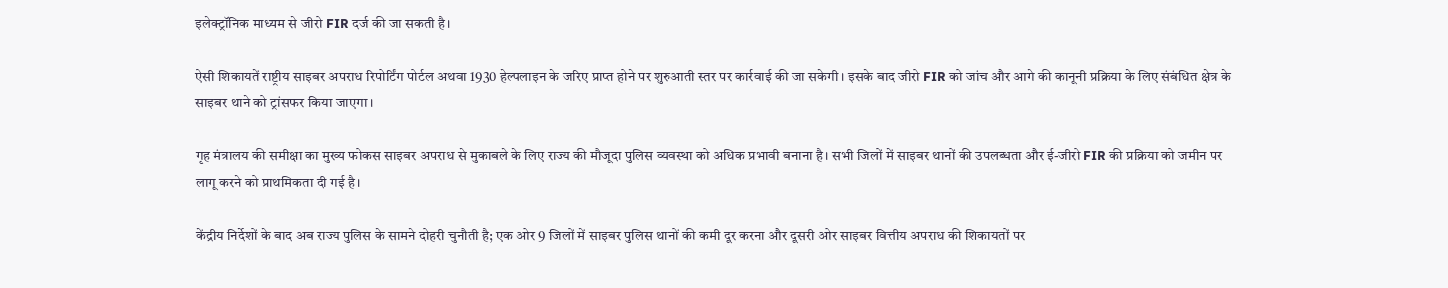इलेक्ट्रॉनिक माध्यम से जीरो FIR दर्ज की जा सकती है।

ऐसी शिकायतें राष्ट्रीय साइबर अपराध रिपोर्टिंग पोर्टल अथवा 1930 हेल्पलाइन के जरिए प्राप्त होने पर शुरुआती स्तर पर कार्रवाई की जा सकेगी। इसके बाद जीरो FIR को जांच और आगे की कानूनी प्रक्रिया के लिए संबंधित क्षेत्र के साइबर थाने को ट्रांसफर किया जाएगा।

गृह मंत्रालय की समीक्षा का मुख्य फोकस साइबर अपराध से मुकाबले के लिए राज्य की मौजूदा पुलिस व्यवस्था को अधिक प्रभावी बनाना है। सभी जिलों में साइबर थानों की उपलब्धता और ई-जीरो FIR की प्रक्रिया को जमीन पर लागू करने को प्राथमिकता दी गई है।

केंद्रीय निर्देशों के बाद अब राज्य पुलिस के सामने दोहरी चुनौती है; एक ओर 9 जिलों में साइबर पुलिस थानों की कमी दूर करना और दूसरी ओर साइबर वित्तीय अपराध की शिकायतों पर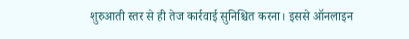शुरुआती स्तर से ही तेज कार्रवाई सुनिश्चित करना। इससे ऑनलाइन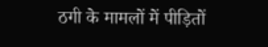ठगी के मामलों में पीड़ितों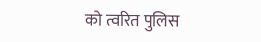को त्वरित पुलिस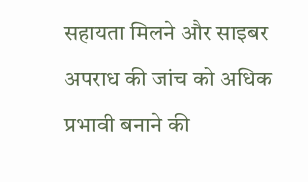सहायता मिलने और साइबर अपराध की जांच को अधिक प्रभावी बनाने की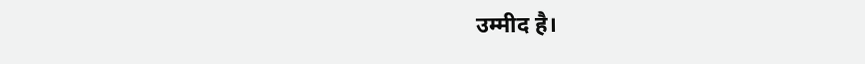उम्मीद है।